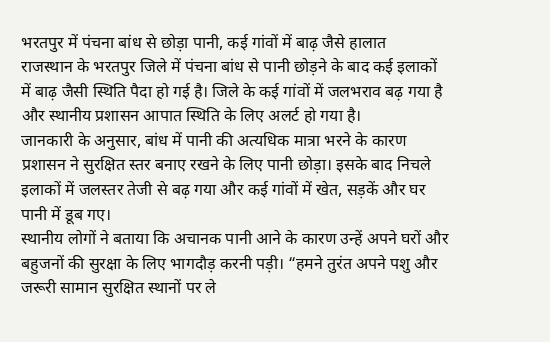भरतपुर में पंचना बांध से छोड़ा पानी, कई गांवों में बाढ़ जैसे हालात
राजस्थान के भरतपुर जिले में पंचना बांध से पानी छोड़ने के बाद कई इलाकों में बाढ़ जैसी स्थिति पैदा हो गई है। जिले के कई गांवों में जलभराव बढ़ गया है और स्थानीय प्रशासन आपात स्थिति के लिए अलर्ट हो गया है।
जानकारी के अनुसार, बांध में पानी की अत्यधिक मात्रा भरने के कारण प्रशासन ने सुरक्षित स्तर बनाए रखने के लिए पानी छोड़ा। इसके बाद निचले इलाकों में जलस्तर तेजी से बढ़ गया और कई गांवों में खेत, सड़कें और घर पानी में डूब गए।
स्थानीय लोगों ने बताया कि अचानक पानी आने के कारण उन्हें अपने घरों और बहुजनों की सुरक्षा के लिए भागदौड़ करनी पड़ी। “हमने तुरंत अपने पशु और जरूरी सामान सुरक्षित स्थानों पर ले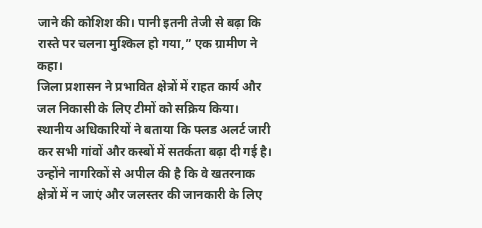जाने की कोशिश की। पानी इतनी तेजी से बढ़ा कि रास्ते पर चलना मुश्किल हो गया,” एक ग्रामीण ने कहा।
जिला प्रशासन ने प्रभावित क्षेत्रों में राहत कार्य और जल निकासी के लिए टीमों को सक्रिय किया। स्थानीय अधिकारियों ने बताया कि फ्लड अलर्ट जारी कर सभी गांवों और कस्बों में सतर्कता बढ़ा दी गई है। उन्होंने नागरिकों से अपील की है कि वे खतरनाक क्षेत्रों में न जाएं और जलस्तर की जानकारी के लिए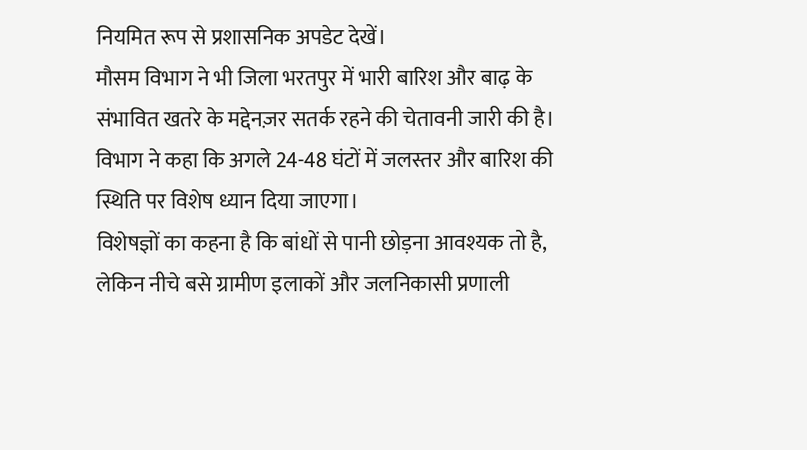नियमित रूप से प्रशासनिक अपडेट देखें।
मौसम विभाग ने भी जिला भरतपुर में भारी बारिश और बाढ़ के संभावित खतरे के मद्देनज़र सतर्क रहने की चेतावनी जारी की है। विभाग ने कहा कि अगले 24-48 घंटों में जलस्तर और बारिश की स्थिति पर विशेष ध्यान दिया जाएगा।
विशेषज्ञों का कहना है कि बांधों से पानी छोड़ना आवश्यक तो है, लेकिन नीचे बसे ग्रामीण इलाकों और जलनिकासी प्रणाली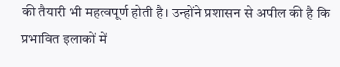की तैयारी भी महत्वपूर्ण होती है। उन्होंने प्रशासन से अपील की है कि प्रभावित इलाकों में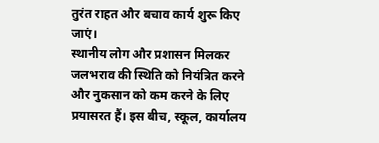तुरंत राहत और बचाव कार्य शुरू किए जाएं।
स्थानीय लोग और प्रशासन मिलकर जलभराव की स्थिति को नियंत्रित करने और नुकसान को कम करने के लिए प्रयासरत हैं। इस बीच, स्कूल, कार्यालय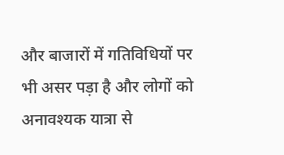और बाजारों में गतिविधियों पर भी असर पड़ा है और लोगों को अनावश्यक यात्रा से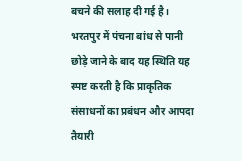बचने की सलाह दी गई है।
भरतपुर में पंचना बांध से पानी छोड़े जाने के बाद यह स्थिति यह स्पष्ट करती है कि प्राकृतिक संसाधनों का प्रबंधन और आपदा तैयारी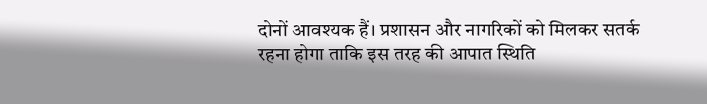दोनों आवश्यक हैं। प्रशासन और नागरिकों को मिलकर सतर्क रहना होगा ताकि इस तरह की आपात स्थिति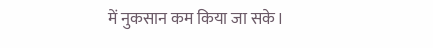में नुकसान कम किया जा सके।